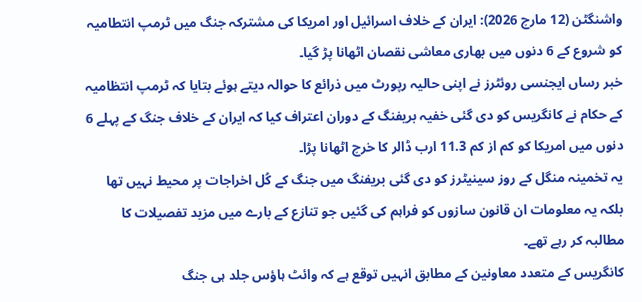واشنگٹن (12 مارچ 2026): ایران کے خلاف اسرائیل اور امریکا کی مشترکہ جنگ میں ٹرمپ انتطامیہ کو شروع کے 6 دنوں میں بھاری معاشی نقصان اٹھانا پڑ گیا۔
خبر رساں ایجنسی روئٹرز نے اپنی حالیہ رپورٹ میں ذرائع کا حوالہ دیتے ہوئے بتایا کہ ٹرمپ انتظامیہ کے حکام نے کانگریس کو دی گئی خفیہ بریفنگ کے دوران اعتراف کیا کہ ایران کے خلاف جنگ کے پہلے 6 دنوں میں امریکا کو کم از کم 11.3 ارب ڈالر کا خرچ اٹھانا پڑا۔
یہ تخمینہ منگل کے روز سینیٹرز کو دی گئی بریفنگ میں جنگ کے کُل اخراجات پر محیط نہیں تھا بلکہ یہ معلومات ان قانون سازوں کو فراہم کی گئیں جو تنازع کے بارے میں مزید تفصیلات کا مطالبہ کر رہے تھے۔
کانگریس کے متعدد معاونین کے مطابق انہیں توقع ہے کہ وائٹ ہاؤس جلد ہی جنگ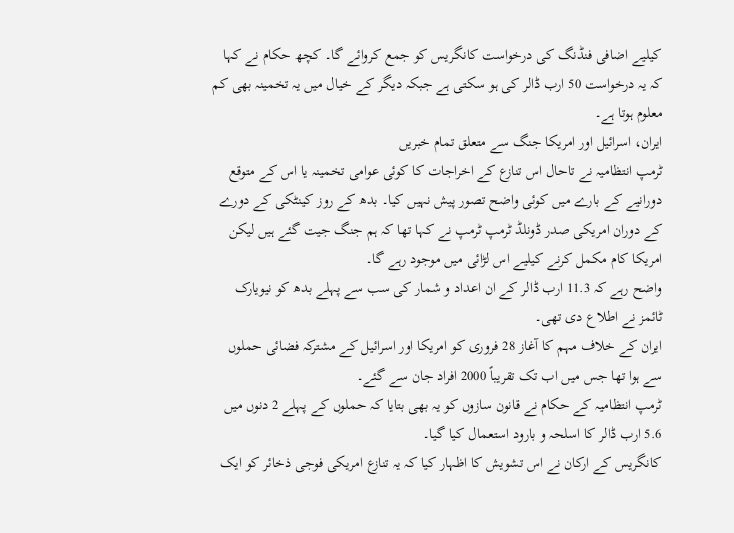کیلیے اضافی فنڈنگ کی درخواست کانگریس کو جمع کروائے گا۔ کچھ حکام نے کہا کہ یہ درخواست 50 ارب ڈالر کی ہو سکتی ہے جبکہ دیگر کے خیال میں یہ تخمینہ بھی کم معلوم ہوتا ہے۔
ایران، اسرائیل اور امریکا جنگ سے متعلق تمام خبریں
ٹرمپ انتظامیہ نے تاحال اس تنازع کے اخراجات کا کوئی عوامی تخمینہ یا اس کے متوقع دورانیے کے بارے میں کوئی واضح تصور پیش نہیں کیا۔ بدھ کے روز کینٹکی کے دورے کے دوران امریکی صدر ڈونلڈ ٹرمپ ٹرمپ نے کہا تھا کہ ہم جنگ جیت گئے ہیں لیکن امریکا کام مکمل کرنے کیلیے اس لڑائی میں موجود رہے گا۔
واضح رہے کہ 11.3 ارب ڈالر کے ان اعداد و شمار کی سب سے پہلے بدھ کو نیویارک ٹائمز نے اطلاع دی تھی۔
ایران کے خلاف مہم کا آغاز 28 فروری کو امریکا اور اسرائیل کے مشترکہ فضائی حملوں سے ہوا تھا جس میں اب تک تقریباً 2000 افراد جان سے گئے۔
ٹرمپ انتظامیہ کے حکام نے قانون سازوں کو یہ بھی بتایا کہ حملوں کے پہلے 2 دنوں میں 5.6 ارب ڈالر کا اسلحہ و بارود استعمال کیا گیا۔
کانگریس کے ارکان نے اس تشویش کا اظہار کیا کہ یہ تنازع امریکی فوجی ذخائر کو ایک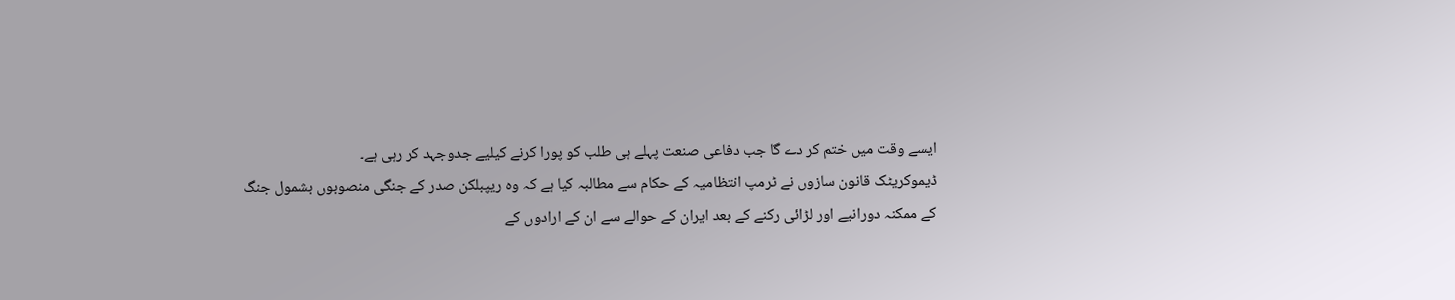ایسے وقت میں ختم کر دے گا جب دفاعی صنعت پہلے ہی طلب کو پورا کرنے کیلیے جدوجہد کر رہی ہے۔
ڈیموکریٹک قانون سازوں نے ٹرمپ انتظامیہ کے حکام سے مطالبہ کیا ہے کہ وہ ریپبلکن صدر کے جنگی منصوبوں بشمول جنگ کے ممکنہ دورانیے اور لڑائی رکنے کے بعد ایران کے حوالے سے ان کے ارادوں کے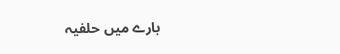بارے میں حلفیہ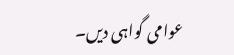عوامی گواہی دیں۔